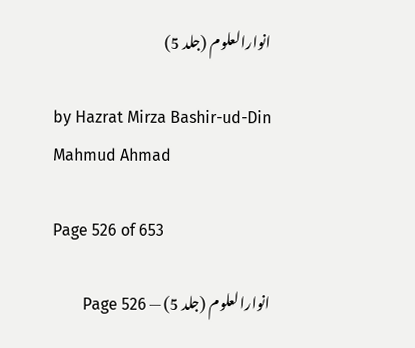انوارالعلوم (جلد 5)

by Hazrat Mirza Bashir-ud-Din Mahmud Ahmad

Page 526 of 653

انوارالعلوم (جلد 5) — Page 526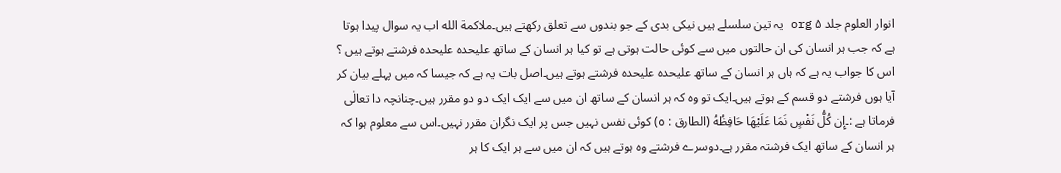انوار العلوم جلد ۵ org یہ تین سلسلے ہیں نیکی بدی کے جو بندوں سے تعلق رکھتے ہیں۔ملاكمة الله اب یہ سوال پیدا ہوتا ہے کہ جب ہر انسان کی ان حالتوں میں سے کوئی حالت ہوتی ہے تو کیا ہر انسان کے ساتھ علیحدہ علیحدہ فرشتے ہوتے ہیں ؟ اس کا جواب یہ ہے کہ ہاں ہر انسان کے ساتھ علیحدہ علیحدہ فرشتے ہوتے ہیں۔اصل بات یہ ہے کہ جیسا کہ میں پہلے بیان کر آیا ہوں فرشتے دو قسم کے ہوتے ہیں۔ایک تو وہ کہ ہر انسان کے ساتھ ان میں سے ایک ایک دو دو مقرر ہیں۔چنانچہ دا تعالٰی فرماتا ہے :۔إِن كُلُّ نَفْسٍ نَمَا عَلَيْهَا حَافِظُهُ (الطارق : ٥) کوئی نفس نہیں جس پر ایک نگران مقرر نہیں۔اس سے معلوم ہوا کہ ہر انسان کے ساتھ ایک فرشتہ مقرر ہے۔دوسرے فرشتے وہ ہوتے ہیں کہ ان میں سے ہر ایک کا ہر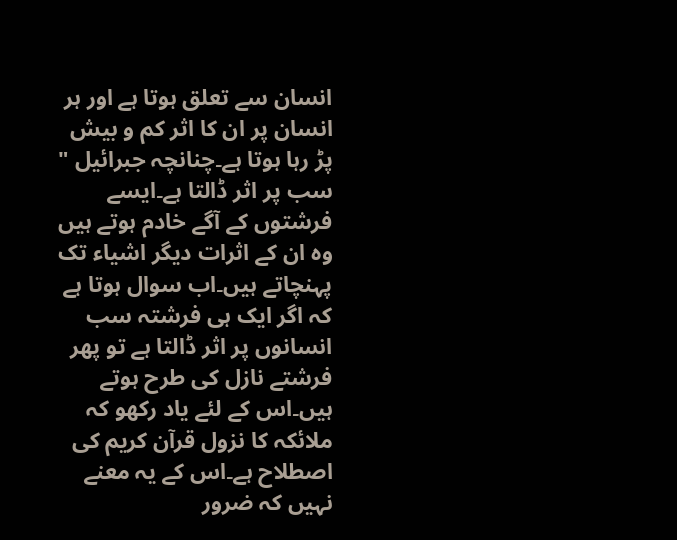انسان سے تعلق ہوتا ہے اور ہر انسان پر ان کا اثر کم و بیش پڑ رہا ہوتا ہے۔چنانچہ جبرائیل " سب پر اثر ڈالتا ہے۔ایسے فرشتوں کے آگے خادم ہوتے ہیں وہ ان کے اثرات دیگر اشیاء تک پہنچاتے ہیں۔اب سوال ہوتا ہے کہ اگر ایک ہی فرشتہ سب انسانوں پر اثر ڈالتا ہے تو پھر فرشتے نازل کی طرح ہوتے ہیں۔اس کے لئے یاد رکھو کہ ملائکہ کا نزول قرآن کریم کی اصطلاح ہے۔اس کے یہ معنے نہیں کہ ضرور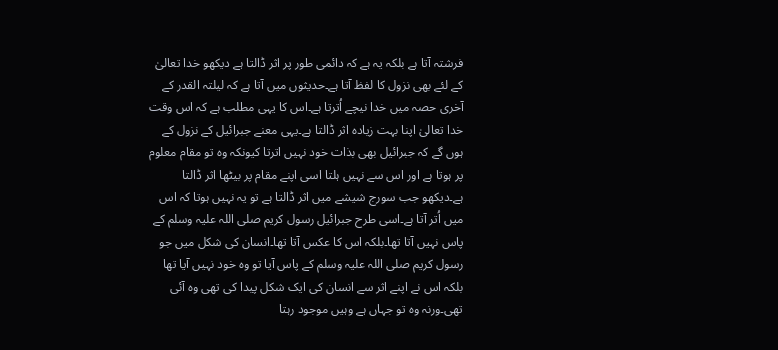فرشتہ آتا ہے بلکہ یہ ہے کہ دائمی طور پر اثر ڈالتا ہے دیکھو خدا تعالیٰ کے لئے بھی نزول کا لفظ آتا ہے۔حدیثوں میں آتا ہے کہ لیلتہ القدر کے آخری حصہ میں خدا نیچے اُترتا ہے۔اس کا یہی مطلب ہے کہ اس وقت خدا تعالیٰ اپنا بہت زیادہ اثر ڈالتا ہے۔یہی معنے جبرائیل کے نزول کے ہوں گے کہ جبرائیل بھی بذات خود نہیں اترتا کیونکہ وہ تو مقام معلوم پر ہوتا ہے اور اس سے نہیں ہلتا اسی اپنے مقام پر بیٹھا اثر ڈالتا ہے۔دیکھو جب سورج شیشے میں اثر ڈالتا ہے تو یہ نہیں ہوتا کہ اس میں اُتر آتا ہے۔اسی طرح جبرائیل رسول کریم صلی اللہ علیہ وسلم کے پاس نہیں آتا تھا۔بلکہ اس کا عکس آتا تھا۔انسان کی شکل میں جو رسول کریم صلی اللہ علیہ وسلم کے پاس آیا تو وہ خود نہیں آیا تھا بلکہ اس نے اپنے اثر سے انسان کی ایک شکل پیدا کی تھی وہ آئی تھی۔ورنہ وہ تو جہاں ہے وہیں موجود رہتا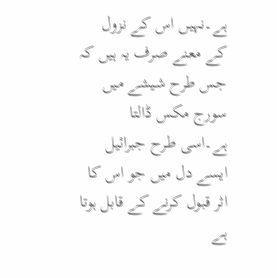ہے۔نہیں اس کے نزول کے معنے صرف یہ ہیں کہ جس طرح شیشے میں سورج مکس ڈالتا ہے۔اسی طرح جبرائیل ایسے دل میں جو اس کا اثر قبول کرنے کے قابل ہوتا ہے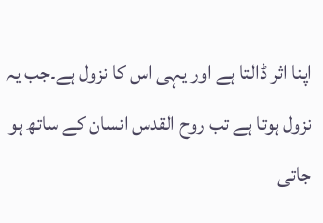اپنا اثر ڈالتا ہے اور یہی اس کا نزول ہے۔جب یہ نزول ہوتا ہے تب روح القدس انسان کے ساتھ ہو جاتی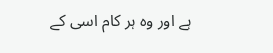ہے اور وہ ہر کام اسی کے